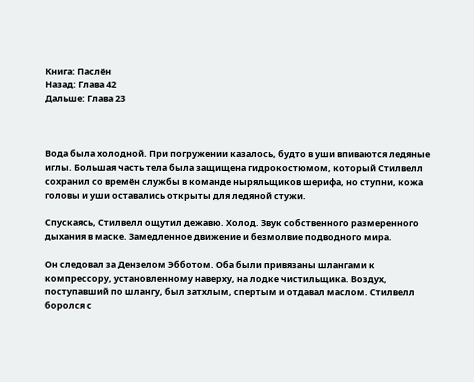Книга: Паслён
Назад: Глава 42
Дальше: Глава 23



Вода была холодной. При погружении казалось, будто в уши впиваются ледяные иглы. Большая часть тела была защищена гидрокостюмом, который Стилвелл сохранил со времён службы в команде ныряльщиков шерифа, но ступни, кожа головы и уши оставались открыты для ледяной стужи.

Спускаясь, Стилвелл ощутил дежавю. Холод. Звук собственного размеренного дыхания в маске. Замедленное движение и безмолвие подводного мира.

Он следовал за Дензелом Эбботом. Оба были привязаны шлангами к компрессору, установленному наверху, на лодке чистильщика. Воздух, поступавший по шлангу, был затхлым, спертым и отдавал маслом. Стилвелл боролся с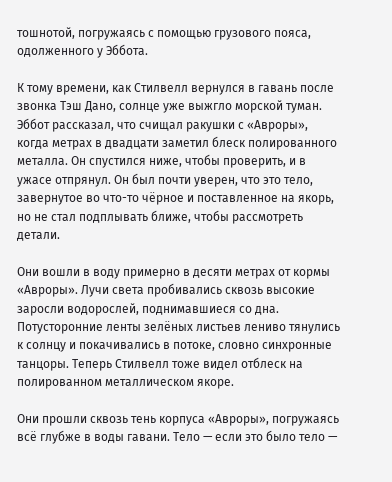тошнотой, погружаясь с помощью грузового пояса, одолженного у Эббота.

К тому времени, как Стилвелл вернулся в гавань после звонка Тэш Дано, солнце уже выжгло морской туман. Эббот рассказал, что счищал ракушки с «Авроры», когда метрах в двадцати заметил блеск полированного металла. Он спустился ниже, чтобы проверить, и в ужасе отпрянул. Он был почти уверен, что это тело, завернутое во что-то чёрное и поставленное на якорь, но не стал подплывать ближе, чтобы рассмотреть детали.

Они вошли в воду примерно в десяти метрах от кормы «Авроры». Лучи света пробивались сквозь высокие заросли водорослей, поднимавшиеся со дна. Потусторонние ленты зелёных листьев лениво тянулись к солнцу и покачивались в потоке, словно синхронные танцоры. Теперь Стилвелл тоже видел отблеск на полированном металлическом якоре.

Они прошли сквозь тень корпуса «Авроры», погружаясь всё глубже в воды гавани. Тело — если это было тело —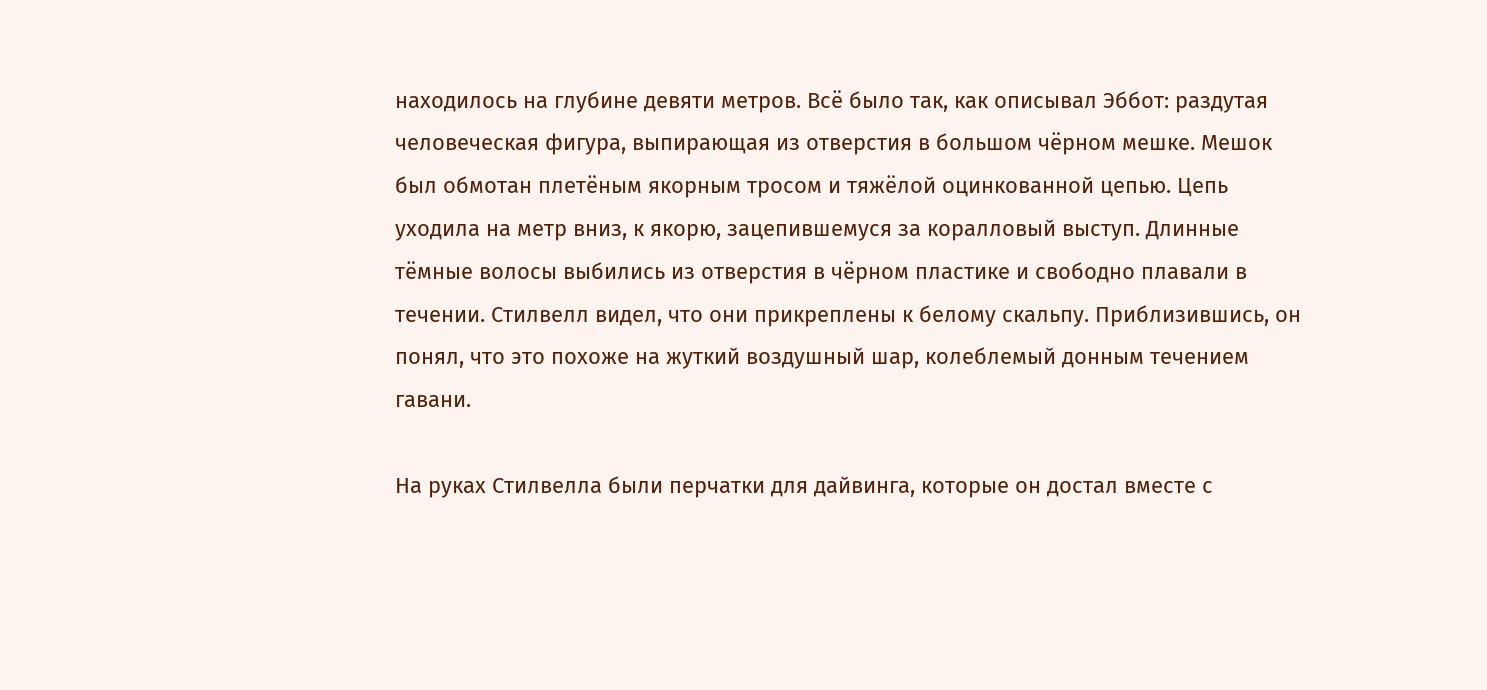находилось на глубине девяти метров. Всё было так, как описывал Эббот: раздутая человеческая фигура, выпирающая из отверстия в большом чёрном мешке. Мешок был обмотан плетёным якорным тросом и тяжёлой оцинкованной цепью. Цепь уходила на метр вниз, к якорю, зацепившемуся за коралловый выступ. Длинные тёмные волосы выбились из отверстия в чёрном пластике и свободно плавали в течении. Стилвелл видел, что они прикреплены к белому скальпу. Приблизившись, он понял, что это похоже на жуткий воздушный шар, колеблемый донным течением гавани.

На руках Стилвелла были перчатки для дайвинга, которые он достал вместе с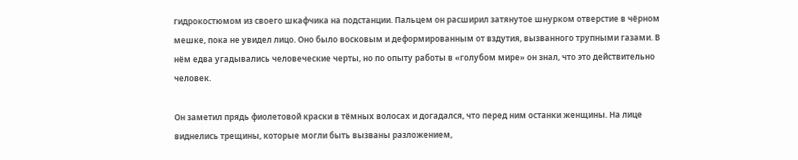гидрокостюмом из своего шкафчика на подстанции. Пальцем он расширил затянутое шнурком отверстие в чёрном мешке, пока не увидел лицо. Оно было восковым и деформированным от вздутия, вызванного трупными газами. В нём едва угадывались человеческие черты, но по опыту работы в «голубом мире» он знал, что это действительно человек.

Он заметил прядь фиолетовой краски в тёмных волосах и догадался, что перед ним останки женщины. На лице виднелись трещины, которые могли быть вызваны разложением,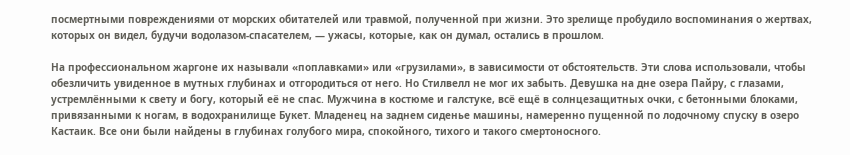посмертными повреждениями от морских обитателей или травмой, полученной при жизни. Это зрелище пробудило воспоминания о жертвах, которых он видел, будучи водолазом-спасателем, — ужасы, которые, как он думал, остались в прошлом.

На профессиональном жаргоне их называли «поплавками» или «грузилами», в зависимости от обстоятельств. Эти слова использовали, чтобы обезличить увиденное в мутных глубинах и отгородиться от него. Но Стилвелл не мог их забыть. Девушка на дне озера Пайру, с глазами, устремлёнными к свету и богу, который её не спас. Мужчина в костюме и галстуке, всё ещё в солнцезащитных очки, с бетонными блоками, привязанными к ногам, в водохранилище Букет. Младенец на заднем сиденье машины, намеренно пущенной по лодочному спуску в озеро Кастаик. Все они были найдены в глубинах голубого мира, спокойного, тихого и такого смертоносного.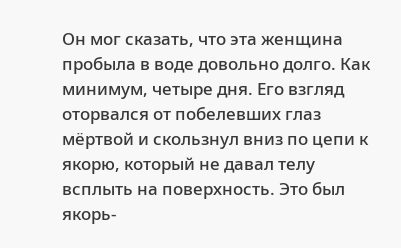Он мог сказать, что эта женщина пробыла в воде довольно долго. Как минимум, четыре дня. Его взгляд оторвался от побелевших глаз мёртвой и скользнул вниз по цепи к якорю, который не давал телу всплыть на поверхность. Это был якорь-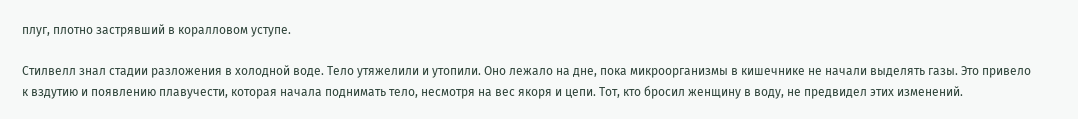плуг, плотно застрявший в коралловом уступе.

Стилвелл знал стадии разложения в холодной воде. Тело утяжелили и утопили. Оно лежало на дне, пока микроорганизмы в кишечнике не начали выделять газы. Это привело к вздутию и появлению плавучести, которая начала поднимать тело, несмотря на вес якоря и цепи. Тот, кто бросил женщину в воду, не предвидел этих изменений.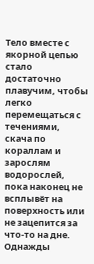Тело вместе с якорной цепью стало достаточно плавучим, чтобы легко перемещаться с течениями, скача по кораллам и зарослям водорослей, пока наконец не всплывёт на поверхность или не зацепится за что-то на дне. Однажды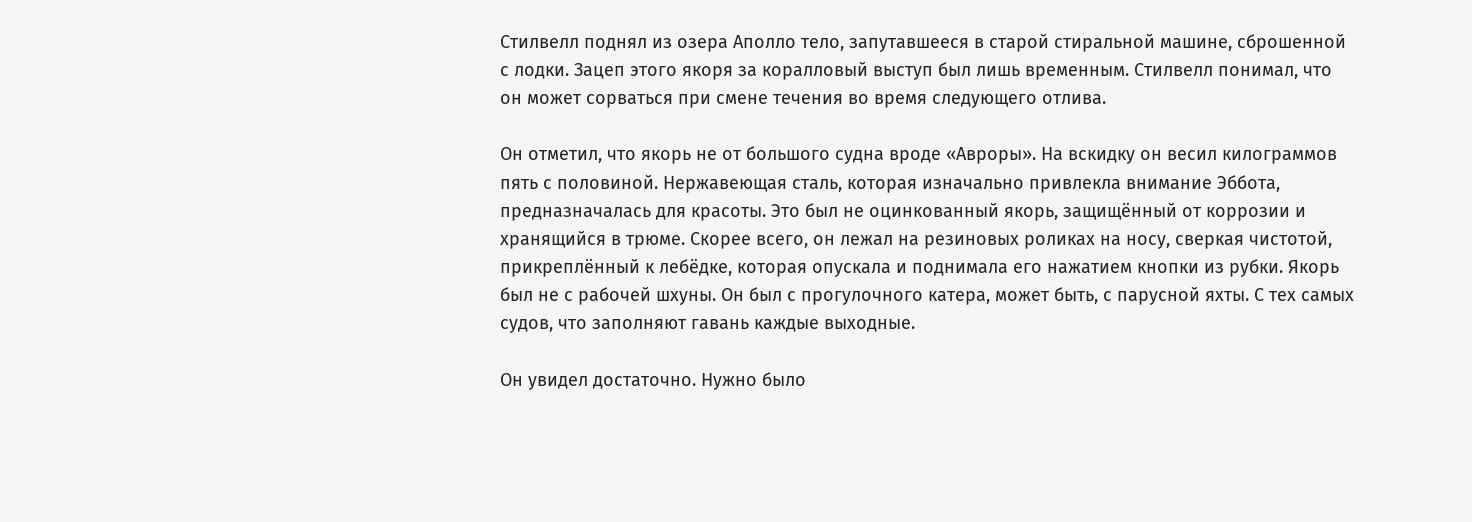Стилвелл поднял из озера Аполло тело, запутавшееся в старой стиральной машине, сброшенной с лодки. Зацеп этого якоря за коралловый выступ был лишь временным. Стилвелл понимал, что он может сорваться при смене течения во время следующего отлива.

Он отметил, что якорь не от большого судна вроде «Авроры». На вскидку он весил килограммов пять с половиной. Нержавеющая сталь, которая изначально привлекла внимание Эббота, предназначалась для красоты. Это был не оцинкованный якорь, защищённый от коррозии и хранящийся в трюме. Скорее всего, он лежал на резиновых роликах на носу, сверкая чистотой, прикреплённый к лебёдке, которая опускала и поднимала его нажатием кнопки из рубки. Якорь был не с рабочей шхуны. Он был с прогулочного катера, может быть, с парусной яхты. С тех самых судов, что заполняют гавань каждые выходные.

Он увидел достаточно. Нужно было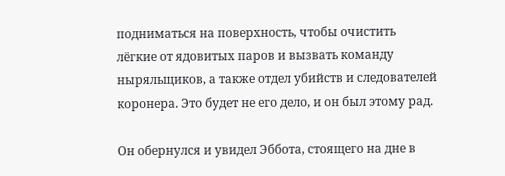подниматься на поверхность, чтобы очистить лёгкие от ядовитых паров и вызвать команду ныряльщиков, а также отдел убийств и следователей коронера. Это будет не его дело, и он был этому рад.

Он обернулся и увидел Эббота, стоящего на дне в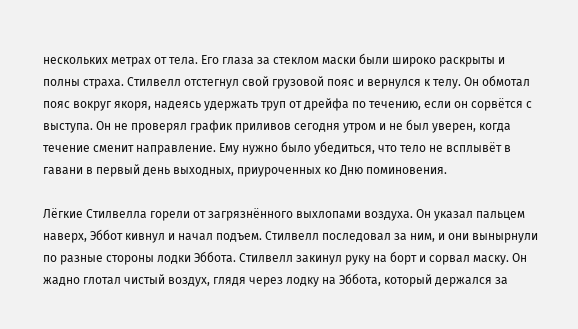нескольких метрах от тела. Его глаза за стеклом маски были широко раскрыты и полны страха. Стилвелл отстегнул свой грузовой пояс и вернулся к телу. Он обмотал пояс вокруг якоря, надеясь удержать труп от дрейфа по течению, если он сорвётся с выступа. Он не проверял график приливов сегодня утром и не был уверен, когда течение сменит направление. Ему нужно было убедиться, что тело не всплывёт в гавани в первый день выходных, приуроченных ко Дню поминовения.

Лёгкие Стилвелла горели от загрязнённого выхлопами воздуха. Он указал пальцем наверх, Эббот кивнул и начал подъем. Стилвелл последовал за ним, и они вынырнули по разные стороны лодки Эббота. Стилвелл закинул руку на борт и сорвал маску. Он жадно глотал чистый воздух, глядя через лодку на Эббота, который держался за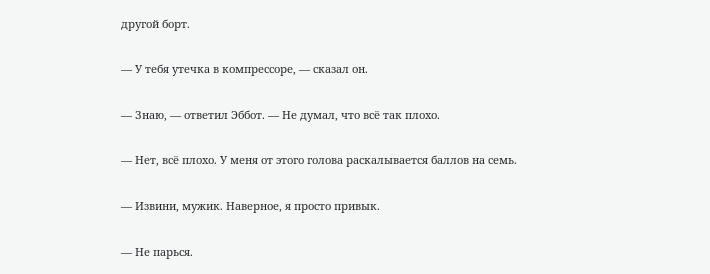другой борт.

— У тебя утечка в компрессоре, — сказал он.

— Знаю, — ответил Эббот. — Не думал, что всё так плохо.

— Нет, всё плохо. У меня от этого голова раскалывается баллов на семь.

— Извини, мужик. Наверное, я просто привык.

— Не парься.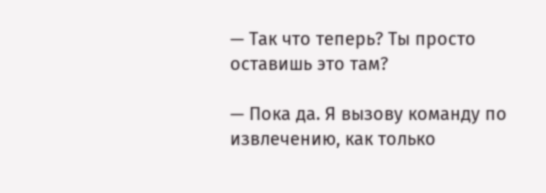— Так что теперь? Ты просто оставишь это там?

— Пока да. Я вызову команду по извлечению, как только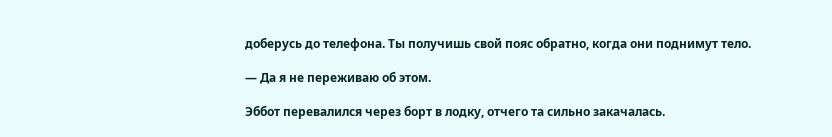доберусь до телефона. Ты получишь свой пояс обратно, когда они поднимут тело.

— Да я не переживаю об этом.

Эббот перевалился через борт в лодку, отчего та сильно закачалась.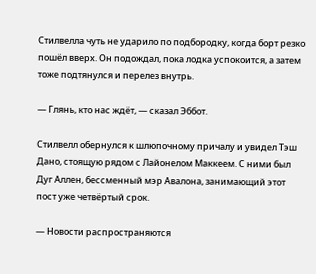Стилвелла чуть не ударило по подбородку, когда борт резко пошёл вверх. Он подождал, пока лодка успокоится, а затем тоже подтянулся и перелез внутрь.

— Глянь, кто нас ждёт, — сказал Эббот.

Стилвелл обернулся к шлюпочному причалу и увидел Тэш Дано, стоящую рядом с Лайонелом Маккеем. С ними был Дуг Аллен, бессменный мэр Авалона, занимающий этот пост уже четвёртый срок.

— Новости распространяются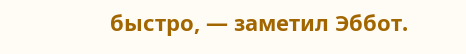быстро, — заметил Эббот.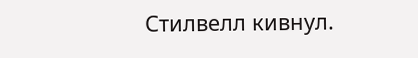Стилвелл кивнул.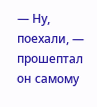— Ну, поехали, — прошептал он самому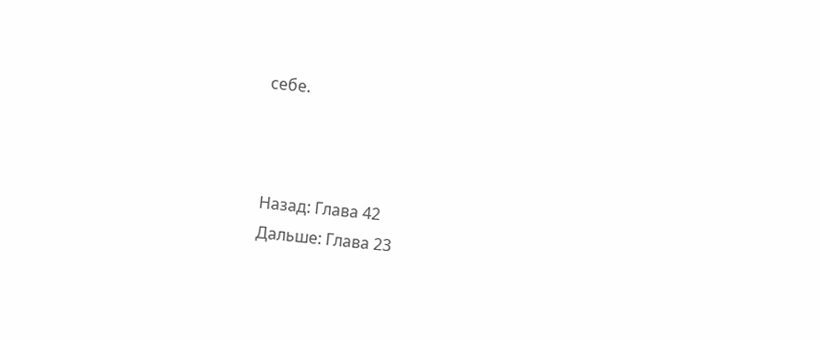себе.



Назад: Глава 42
Дальше: Глава 23